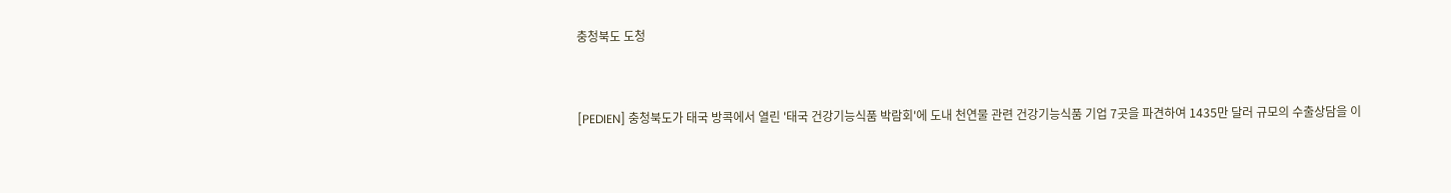충청북도 도청



[PEDIEN] 충청북도가 태국 방콕에서 열린 '태국 건강기능식품 박람회'에 도내 천연물 관련 건강기능식품 기업 7곳을 파견하여 1435만 달러 규모의 수출상담을 이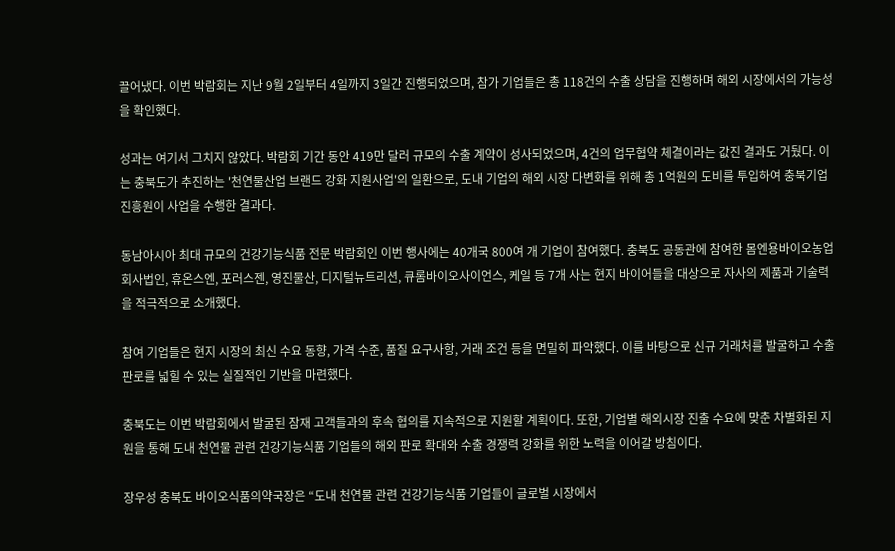끌어냈다. 이번 박람회는 지난 9월 2일부터 4일까지 3일간 진행되었으며, 참가 기업들은 총 118건의 수출 상담을 진행하며 해외 시장에서의 가능성을 확인했다.

성과는 여기서 그치지 않았다. 박람회 기간 동안 419만 달러 규모의 수출 계약이 성사되었으며, 4건의 업무협약 체결이라는 값진 결과도 거뒀다. 이는 충북도가 추진하는 '천연물산업 브랜드 강화 지원사업'의 일환으로, 도내 기업의 해외 시장 다변화를 위해 총 1억원의 도비를 투입하여 충북기업진흥원이 사업을 수행한 결과다.

동남아시아 최대 규모의 건강기능식품 전문 박람회인 이번 행사에는 40개국 800여 개 기업이 참여했다. 충북도 공동관에 참여한 몸엔용바이오농업회사법인, 휴온스엔, 포러스젠, 영진물산, 디지털뉴트리션, 큐롬바이오사이언스, 케일 등 7개 사는 현지 바이어들을 대상으로 자사의 제품과 기술력을 적극적으로 소개했다.

참여 기업들은 현지 시장의 최신 수요 동향, 가격 수준, 품질 요구사항, 거래 조건 등을 면밀히 파악했다. 이를 바탕으로 신규 거래처를 발굴하고 수출 판로를 넓힐 수 있는 실질적인 기반을 마련했다.

충북도는 이번 박람회에서 발굴된 잠재 고객들과의 후속 협의를 지속적으로 지원할 계획이다. 또한, 기업별 해외시장 진출 수요에 맞춘 차별화된 지원을 통해 도내 천연물 관련 건강기능식품 기업들의 해외 판로 확대와 수출 경쟁력 강화를 위한 노력을 이어갈 방침이다.

장우성 충북도 바이오식품의약국장은 “도내 천연물 관련 건강기능식품 기업들이 글로벌 시장에서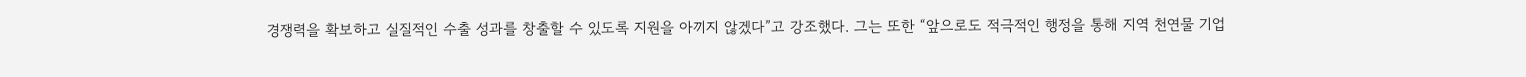경쟁력을 확보하고 실질적인 수출 성과를 창출할 수 있도록 지원을 아끼지 않겠다”고 강조했다. 그는 또한 “앞으로도 적극적인 행정을 통해 지역 천연물 기업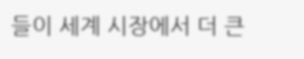들이 세계 시장에서 더 큰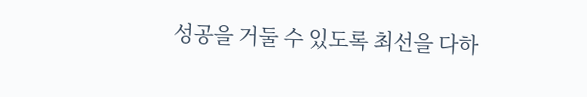성공을 거둘 수 있도록 최선을 다하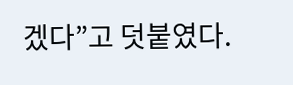겠다”고 덧붙였다.